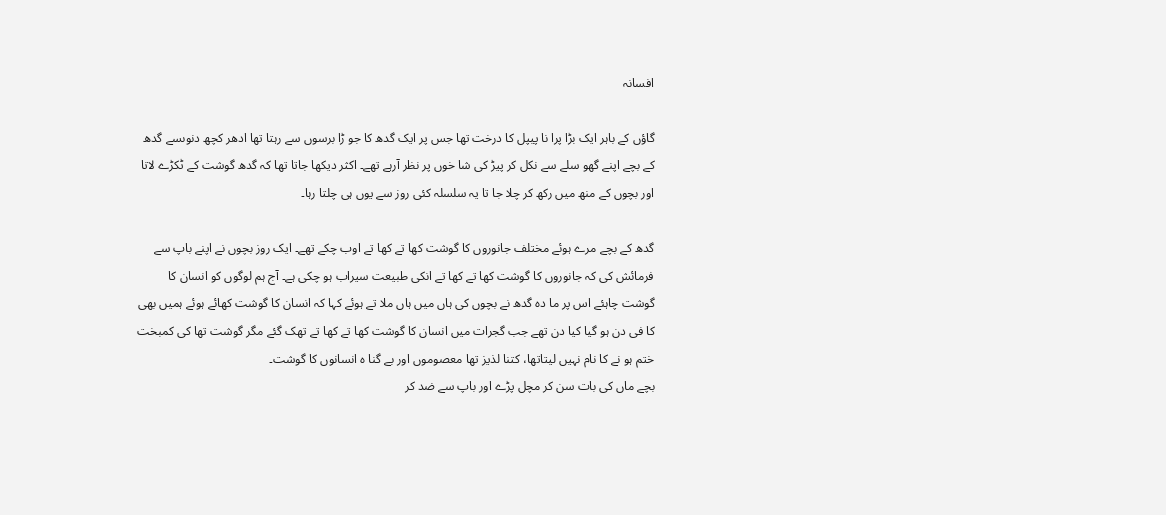افسانہ

گاؤں کے باہر ایک بڑا پرا نا پیپل کا درخت تھا جس پر ایک گدھ کا جو ڑا برسوں سے رہتا تھا ادھر کچھ دنوںسے گدھ کے بچے اپنے گھو سلے سے نکل کر پیڑ کی شا خوں پر نظر آرہے تھے۔ اکثر دیکھا جاتا تھا کہ گدھ گوشت کے ٹکڑے لاتا اور بچوں کے منھ میں رکھ کر چلا جا تا یہ سلسلہ کئی روز سے یوں ہی چلتا رہا۔

گدھ کے بچے مرے ہوئے مختلف جانوروں کا گوشت کھا تے کھا تے اوب چکے تھے۔ ایک روز بچوں نے اپنے باپ سے فرمائش کی کہ جانوروں کا گوشت کھا تے کھا تے انکی طبیعت سیراب ہو چکی ہے۔ آج ہم لوگوں کو انسان کا گوشت چاہئے اس پر ما دہ گدھ نے بچوں کی ہاں میں ہاں ملا تے ہوئے کہا کہ انسان کا گوشت کھائے ہوئے ہمیں بھی کا فی دن ہو گیا کیا دن تھے جب گجرات میں انسان کا گوشت کھا تے کھا تے تھک گئے مگر گوشت تھا کی کمبخت ختم ہو نے کا نام نہیں لیتاتھا، کتنا لذیز تھا معصوموں اور بے گنا ہ انسانوں کا گوشت۔
بچے ماں کی بات سن کر مچل پڑے اور باپ سے ضد کر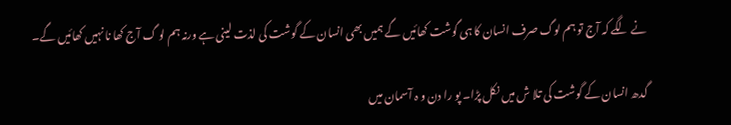نے لگے کہ آج تو ہم لوگ صرف انسان کا ہی گوشت کھائیں گے ہمیں بھی انسان کے گوشت کی لذت لینی ہے ورنہ ہم لو گ آج کھا نا نہیں کھائیں گے۔

گدھ انسان کے گوشت کی تلا ش میں نکل پڑا۔ پو را دن و ہ آسمان میں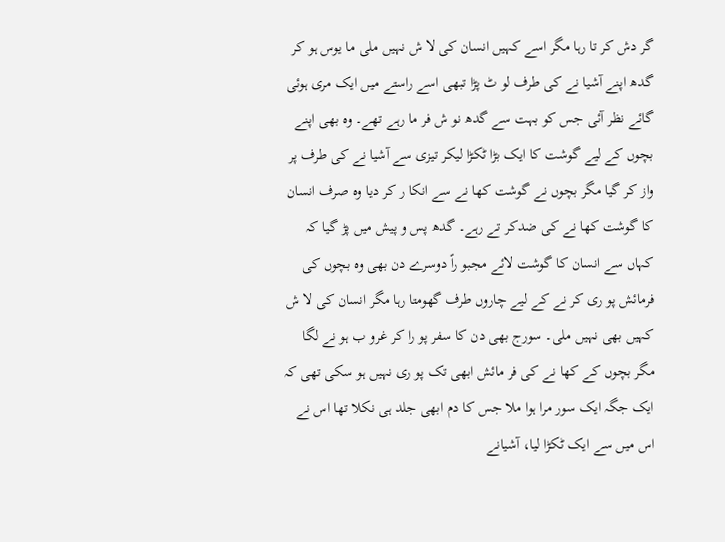گر دش کر تا رہا مگر اسے کہیں انسان کی لا ش نہیں ملی ما یوس ہو کر گدھ اپنے آشیا نے کی طرف لو ٹ پڑا تبھی اسے راستے میں ایک مری ہوئی گائے نظر آئی جس کو بہت سے گدھ نو ش فر ما رہے تھے۔ وہ بھی اپنے بچوں کے لیے گوشت کا ایک بڑا ٹکڑا لیکر تیزی سے آشیا نے کی طرف پر واز کر گیا مگر بچوں نے گوشت کھا نے سے انکا ر کر دیا وہ صرف انسان کا گوشت کھا نے کی ضدکر تے رہے۔ گدھ پس و پیش میں پڑ گیا کہ کہاں سے انسان کا گوشت لائے مجبو راً دوسرے دن بھی وہ بچوں کی فرمائش پو ری کر نے کے لیے چاروں طرف گھومتا رہا مگر انسان کی لا ش کہیں بھی نہیں ملی۔ سورج بھی دن کا سفر پو را کر غرو ب ہو نے لگا مگر بچوں کے کھا نے کی فر مائش ابھی تک پو ری نہیں ہو سکی تھی کہ ایک جگہ ایک سور مرا ہوا ملا جس کا دم ابھی جلد ہی نکلا تھا اس نے اس میں سے ایک ٹکڑا لیا، آشیانے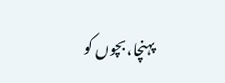پہنچا، بچوں کو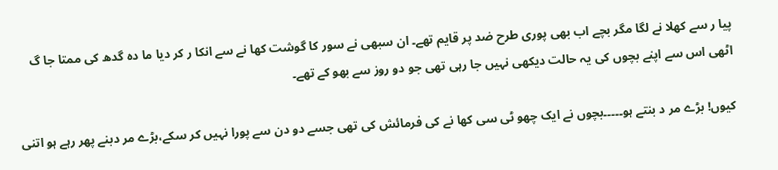پیا ر سے کھلا نے لگا مگر بچے اب بھی پوری طرح ضد پر قایم تھے۔ ان سبھی نے سور کا گوشت کھا نے سے انکا ر کر دیا ما دہ گدھ کی ممتا جا گ اٹھی اس سے اپنے بچوں کی یہ حالت دیکھی نہیں جا رہی تھی جو دو روز سے بھو کے تھے۔

کیوں! بڑے مر د بنتے ہو۔۔۔۔۔بچوں نے ایک چھو ٹی سی کھا نے کی فرمائش کی تھی جسے دو دن سے پورا نہیں کر سکے،بڑے مر دبنے پھر رہے ہو اتنی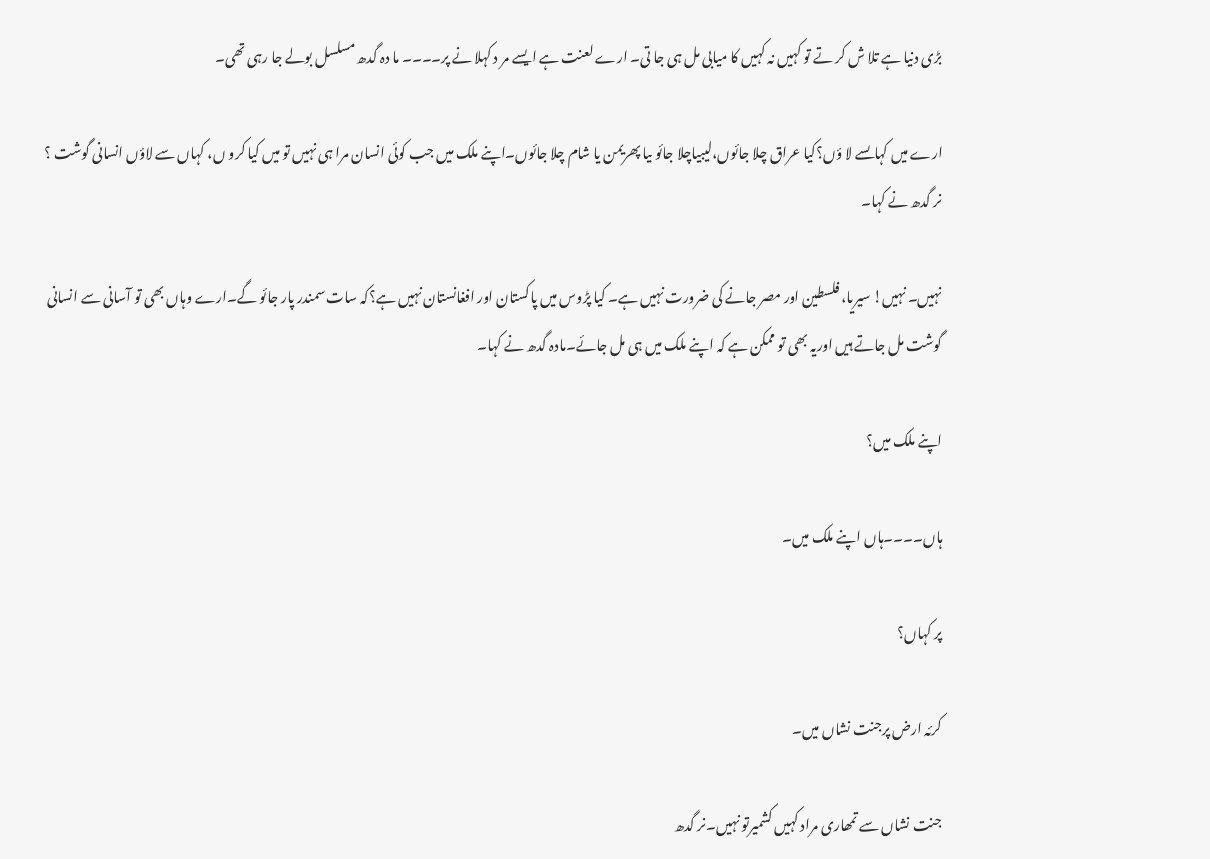بڑی دنیا ہے تلا ش کر تے تو کہیں نہ کہیں کا میابی مل ہی جا تی۔ ارے لعنت ہے ایسے مر د کہلا نے پر۔۔۔۔ ما دہ گدھ مسلسل بولے جا رہی تھی۔

ارے میں کہاںسے لا ؤں؟کیا عراق چلا جائوں،لیبیاچلا جائو ںیا پھریمن یا شام چلا جائوں۔اپنے ملک میں جب کوئی انسان مرا ہی نہیں تو میں کیا کرو ں، کہاں سے لاؤں انسانی گوشت ؟ نر گدھ نے کہا۔

نہیں۔ نہیں! سیریا، فلسطین اور مصر جانے کی ضرورت نہیں ہے۔ کیا پڑوس میں پاکستان اور افغانستان نہیں ہے؟کہ سات سمندر پار جائو گے۔ارے وہاں بھی تو آسانی سے انسانی گوشت مل جاتے ہیں اوریہ بھی تو ممکن ہے کہ اپنے ملک میں ہی مل جائے۔مادہ گدھ نے کہا۔

اپنے ملک میں؟

ہاں۔۔۔۔ہاں اپنے ملک میں۔

پر کہاں؟

کرئہ ارض پرجنت نشاں میں۔

جنت نشاں سے تمھاری مراد کہیں کشمیرتو نہیں۔نر گدھ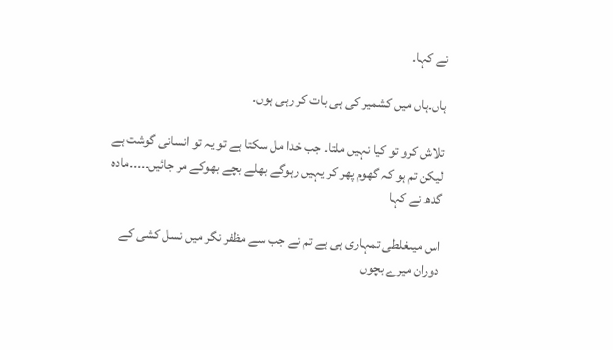نے کہا۔

ہاں۔ہاں میں کشمیر کی ہی بات کر رہی ہوں۔

تلاش کرو تو کیا نہیں ملتا۔ جب خدا مل سکتا ہے تو یہ تو انسانی گوشت ہے لیکن تم ہو کہ گھوم پھر کر یہیں رہوگے بھلے بچے بھوکے مر جائیں۔۔۔۔۔مادہ گدھ نے کہا

اس میںغلطی تمہاری ہی ہے تم نے جب سے مظفر نگر میں نسل کشی کے دوران میرے بچوں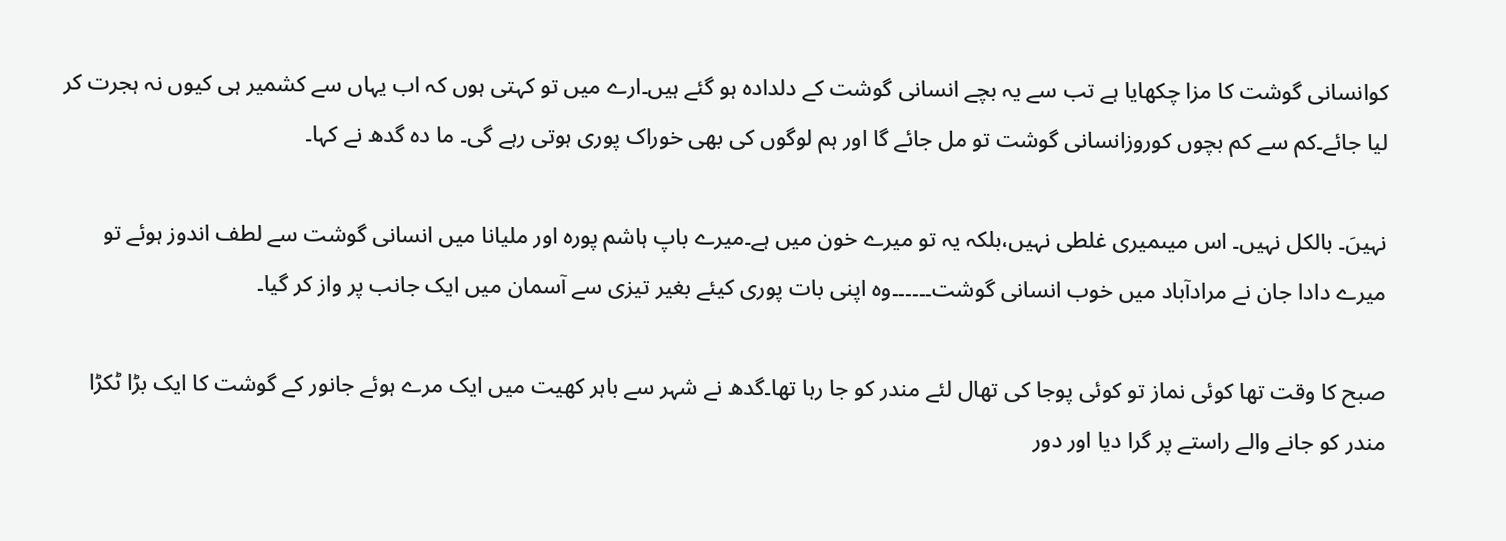کوانسانی گوشت کا مزا چکھایا ہے تب سے یہ بچے انسانی گوشت کے دلدادہ ہو گئے ہیں۔ارے میں تو کہتی ہوں کہ اب یہاں سے کشمیر ہی کیوں نہ ہجرت کر لیا جائے۔کم سے کم بچوں کوروزانسانی گوشت تو مل جائے گا اور ہم لوگوں کی بھی خوراک پوری ہوتی رہے گی۔ ما دہ گدھ نے کہا۔

نہیںَ۔ بالکل نہیں۔ اس میںمیری غلطی نہیں،بلکہ یہ تو میرے خون میں ہے۔میرے باپ ہاشم پورہ اور ملیانا میں انسانی گوشت سے لطف اندوز ہوئے تو میرے دادا جان نے مرادآباد میں خوب انسانی گوشت۔۔۔۔۔۔وہ اپنی بات پوری کیئے بغیر تیزی سے آسمان میں ایک جانب پر واز کر گیا۔

صبح کا وقت تھا کوئی نماز تو کوئی پوجا کی تھال لئے مندر کو جا رہا تھا۔گدھ نے شہر سے باہر کھیت میں ایک مرے ہوئے جانور کے گوشت کا ایک بڑا ٹکڑا مندر کو جانے والے راستے پر گرا دیا اور دور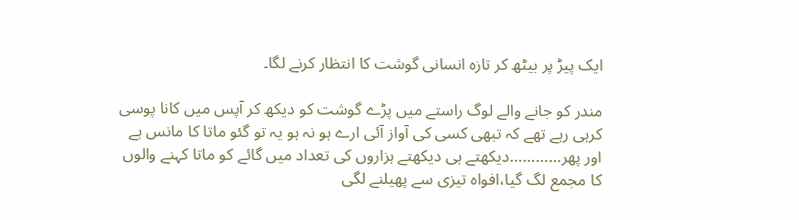ایک پیڑ پر بیٹھ کر تازہ انسانی گوشت کا انتظار کرنے لگا۔

مندر کو جانے والے لوگ راستے میں پڑے گوشت کو دیکھ کر آپس میں کانا پوسی کرہی رہے تھے کہ تبھی کسی کی آواز آئی ارے ہو نہ ہو یہ تو گئو ماتا کا مانس ہے اور پھر…………دیکھتے ہی دیکھتے ہزاروں کی تعداد میں گائے کو ماتا کہنے والوں کا مجمع لگ گیا،افواہ تیزی سے پھیلنے لگی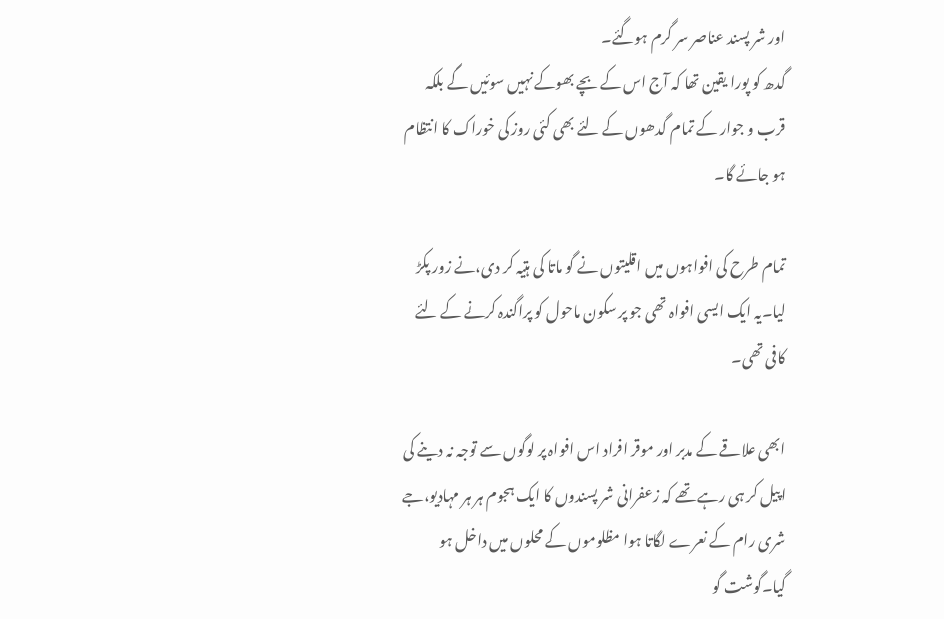اور شر پسند عناصر سر گرم ہوگئے۔
گدھ کو پورا یقین تھا کہ آج اس کے بچے بھوکے نہیں سوئیں گے بلکہ قرب و جوار کے تمام گدھوں کے لئے بھی کئی روز کی خوراک کا انتظام ہو جائے گا۔

تمام طرح کی افواہوں میں اقلیتوں نے گو ماتا کی ہتیہ کر دی،نے زور پکڑ لیا۔یہ ایک ایسی افواہ تھی جو پر سکون ماحول کو پراگندہ کرنے کے لئے کافی تھی۔

ابھی علاقے کے مدبر اور موقر افراد اس افواہ پر لوگوں سے توجہ نہ دینے کی اپیل کر ہی رہے تھے کہ زعفرانی شر پسندوں کا ایک ہجوم ہر ہر مہادیو،جے شری رام کے نعرے لگاتا ہوا مظلوموں کے محلوں میں داخل ہو گیا۔گوشت گو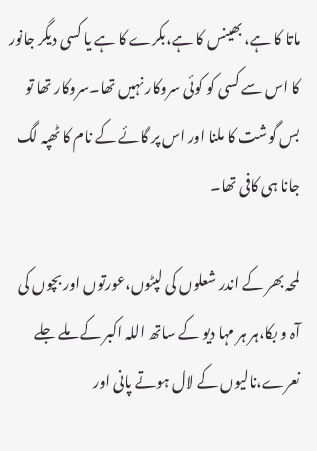ماتا کا ہے، بھینس کا ہے،بکرے کا ہے یا کسی دیگر جانور کا اس سے کسی کو کوئی سروکار نہیں تھا۔سروکار تھا تو بس گوشت کا ملنا اور اس پر گائے کے نام کا ٹھپہ لگ جانا ہی کافی تھا۔

لمحہ بھر کے اندر شعلوں کی لپٹوں،عورتوں اور بچوں کی آہ و بکا،ہر ہر مہا دیو کے ساتھ اللہ اکبر کے ملے جلے نعرے،نالیوں کے لال ہوتے پانی اور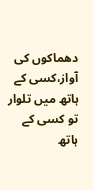دھماکوں کی آواز،کسی کے ہاتھ میں تلوار تو کسی کے ہاتھ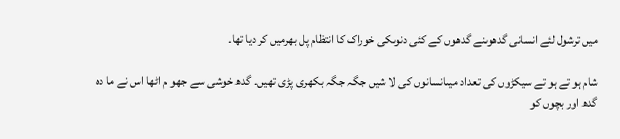میں ترشول لئے انسانی گدھوںنے گدھوں کے کئی دنوںکی خوراک کا انتظام پل بھرمیں کر دیا تھا۔

شام ہو تے ہو تے سیکڑوں کی تعداد میںانسانوں کی لا شیں جگہ جگہ بکھری پڑی تھیں۔ گدھ خوشی سے جھو م اٹھا اس نے ما دہ گدھ اور بچوں کو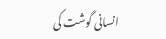انسانی گوشت کی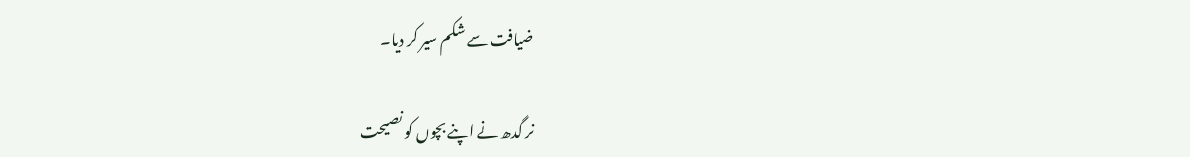ضیافت سے شکم سیر کر دیا۔

نر گدھ نے اپنے بچوں کو نصیحت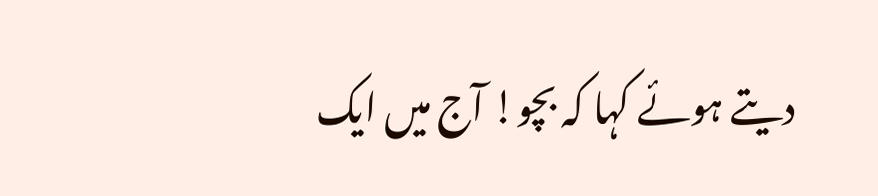دیتے ہوئے کہا کہ بچو! آج میں ایک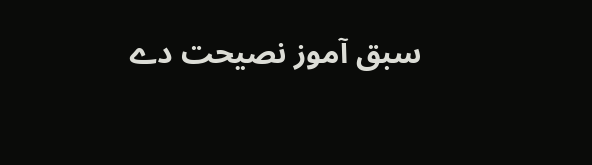سبق آموز نصیحت دے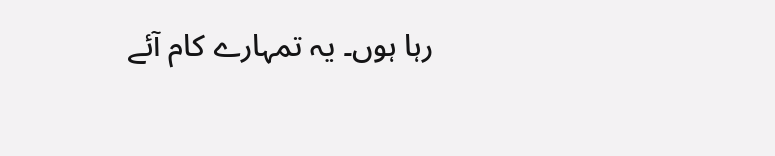رہا ہوں۔ یہ تمہارے کام آئے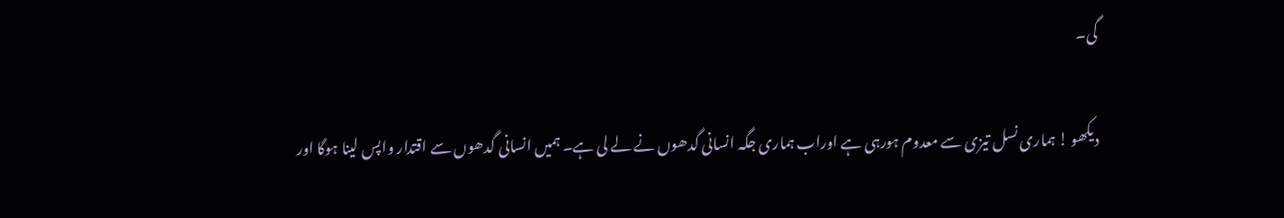گی۔

دیکھو ! ہماری نسل تیزی سے معدوم ہورہی ہے اوراب ہماری جگہ انسانی گدھوں نے لے لی ہے۔ ہمیں انسانی گدھوں سے اقتدار واپس لینا ہوگا اور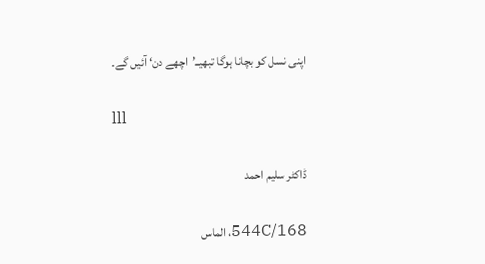اپنی نسل کو بچانا ہوگا تبھیــ’اچھے دن‘ آئیں گے۔

lll

ڈاکٹر سلیم احمد

544C/168، الماس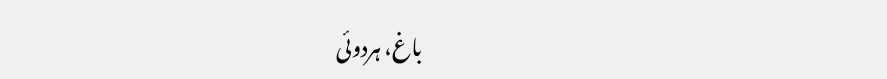باغ، ہردوئی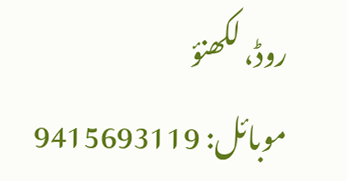روڈ، لکھنؤ
موبائل: 9415693119